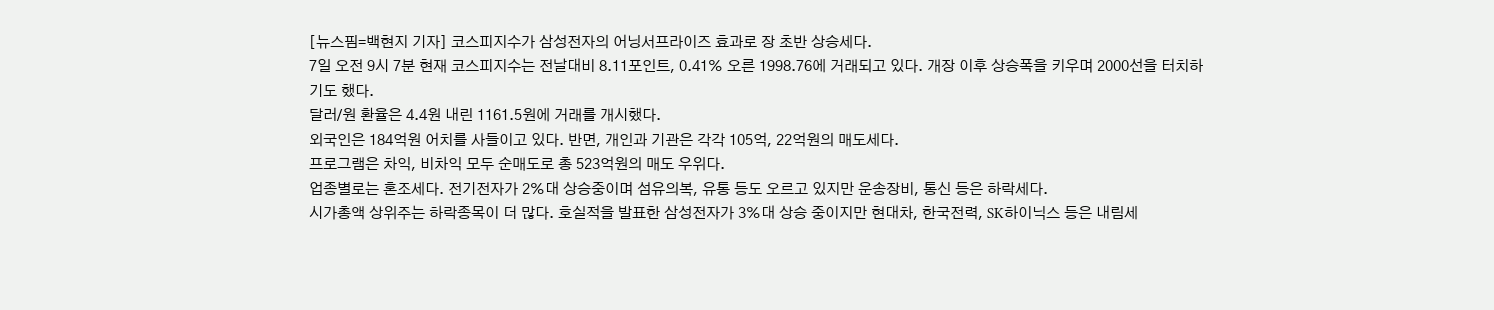[뉴스핌=백현지 기자] 코스피지수가 삼성전자의 어닝서프라이즈 효과로 장 초반 상승세다.
7일 오전 9시 7분 현재 코스피지수는 전날대비 8.11포인트, 0.41% 오른 1998.76에 거래되고 있다. 개장 이후 상승폭을 키우며 2000선을 터치하기도 했다.
달러/원 환율은 4.4원 내린 1161.5원에 거래를 개시했다.
외국인은 184억원 어치를 사들이고 있다. 반면, 개인과 기관은 각각 105억, 22억원의 매도세다.
프로그램은 차익, 비차익 모두 순매도로 총 523억원의 매도 우위다.
업종별로는 혼조세다. 전기전자가 2%대 상승중이며 섬유의복, 유통 등도 오르고 있지만 운송장비, 통신 등은 하락세다.
시가총액 상위주는 하락종목이 더 많다. 호실적을 발표한 삼성전자가 3%대 상승 중이지만 현대차, 한국전력, SK하이닉스 등은 내림세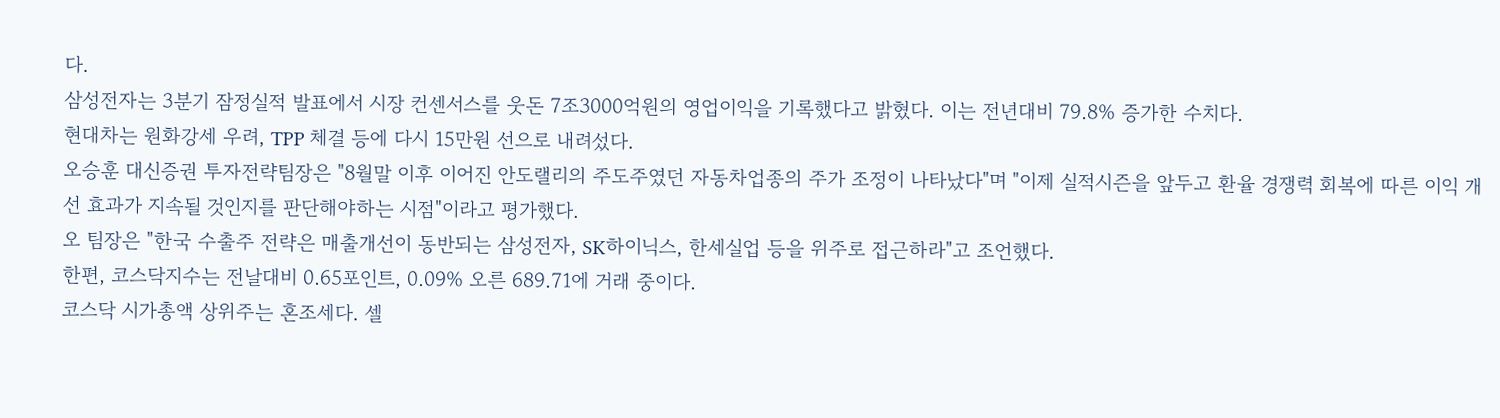다.
삼성전자는 3분기 잠정실적 발표에서 시장 컨센서스를 웃돈 7조3000억원의 영업이익을 기록했다고 밝혔다. 이는 전년대비 79.8% 증가한 수치다.
현대차는 원화강세 우려, TPP 체결 등에 다시 15만원 선으로 내려섰다.
오승훈 대신증권 투자전략팀장은 "8월말 이후 이어진 안도랠리의 주도주였던 자동차업종의 주가 조정이 나타났다"며 "이제 실적시즌을 앞두고 환율 경쟁력 회복에 따른 이익 개선 효과가 지속될 것인지를 판단해야하는 시점"이라고 평가했다.
오 팀장은 "한국 수출주 전략은 매출개선이 동반되는 삼성전자, SK하이닉스, 한세실업 등을 위주로 접근하라"고 조언했다.
한편, 코스닥지수는 전날대비 0.65포인트, 0.09% 오른 689.71에 거래 중이다.
코스닥 시가총액 상위주는 혼조세다. 셀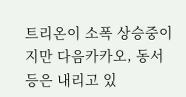트리온이 소폭 상승중이지만 다음카카오, 동서 등은 내리고 있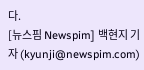다.
[뉴스핌 Newspim] 백현지 기자 (kyunji@newspim.com)